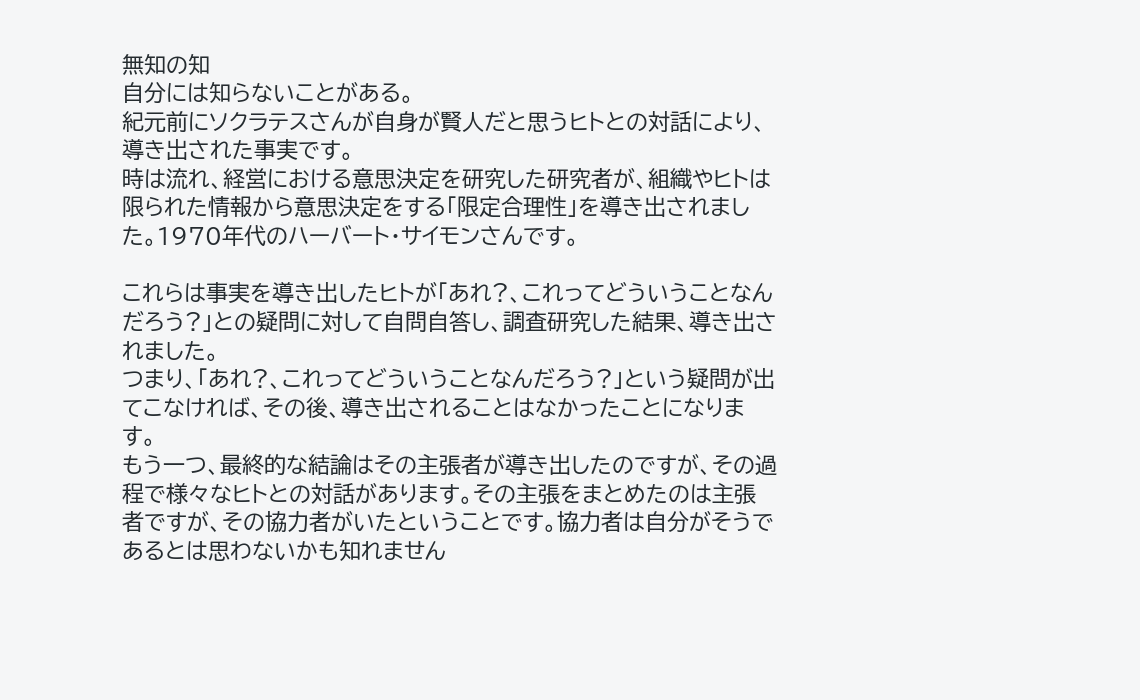無知の知
自分には知らないことがある。
紀元前にソクラテスさんが自身が賢人だと思うヒトとの対話により、導き出された事実です。
時は流れ、経営における意思決定を研究した研究者が、組織やヒトは限られた情報から意思決定をする「限定合理性」を導き出されました。1970年代のハーバート・サイモンさんです。

これらは事実を導き出したヒトが「あれ?、これってどういうことなんだろう?」との疑問に対して自問自答し、調査研究した結果、導き出されました。
つまり、「あれ?、これってどういうことなんだろう?」という疑問が出てこなければ、その後、導き出されることはなかったことになります。
もう一つ、最終的な結論はその主張者が導き出したのですが、その過程で様々なヒトとの対話があります。その主張をまとめたのは主張者ですが、その協力者がいたということです。協力者は自分がそうであるとは思わないかも知れません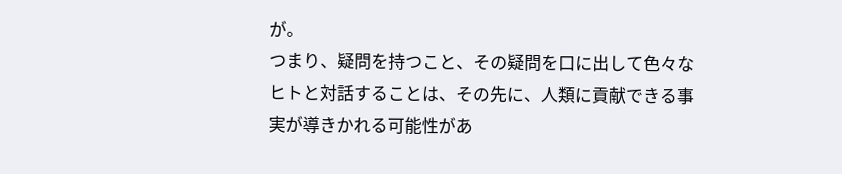が。
つまり、疑問を持つこと、その疑問を口に出して色々なヒトと対話することは、その先に、人類に貢献できる事実が導きかれる可能性があ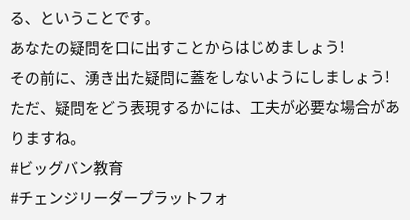る、ということです。
あなたの疑問を口に出すことからはじめましょう!
その前に、湧き出た疑問に蓋をしないようにしましょう!
ただ、疑問をどう表現するかには、工夫が必要な場合がありますね。
#ビッグバン教育
#チェンジリーダープラットフォ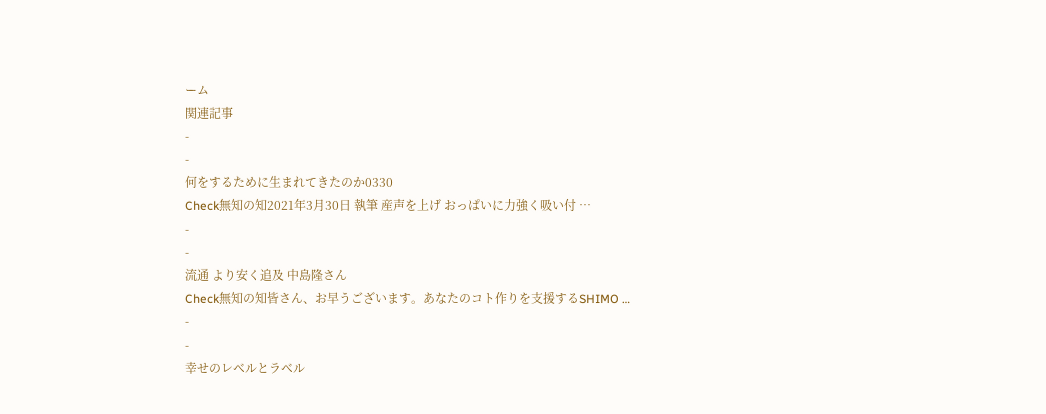ーム
関連記事
-
-
何をするために生まれてきたのか0330
Check無知の知2021年3月30日 執筆 産声を上げ おっぱいに力強く吸い付 …
-
-
流通 より安く追及 中島隆さん
Check無知の知皆さん、お早うございます。あなたのコト作りを支援するSHIMO …
-
-
幸せのレベルとラベル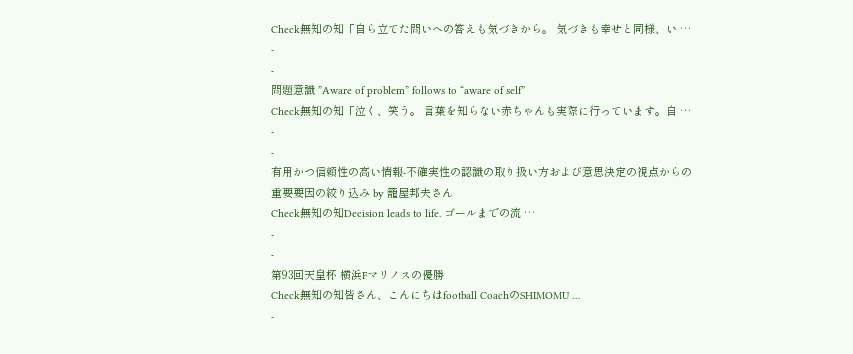Check無知の知「自ら立てた問いへの答えも気づきから。 気づきも幸せと同様、い …
-
-
問題意識 ”Aware of problem” follows to “aware of self”
Check無知の知「泣く、笑う。 言葉を知らない赤ちゃんも実際に行っています。自 …
-
-
有用かつ信頼性の高い情報-不確実性の認識の取り扱い方および意思決定の視点からの重要要因の絞り込み by 籠屋邦夫さん
Check無知の知Decision leads to life. ゴールまでの流 …
-
-
第93回天皇杯 横浜Fマリノスの優勝
Check無知の知皆さん、こんにちはfootball CoachのSHIMOMU …
-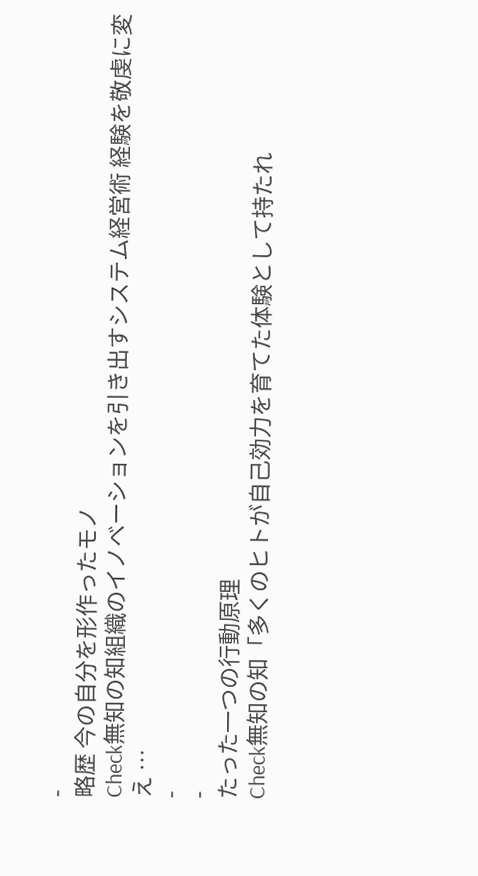-
略歴 今の自分を形作ったモノ
Check無知の知組織のイノベーションを引き出すシステム経営術 経験を敬虔に変え …
-
-
たった一つの行動原理
Check無知の知「多くのヒトが自己効力を育てた体験として持たれ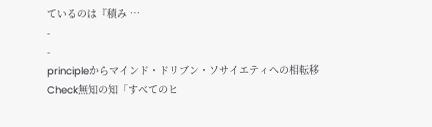ているのは『積み …
-
-
principleからマインド・ドリブン・ソサイエティへの相転移
Check無知の知「すべてのヒ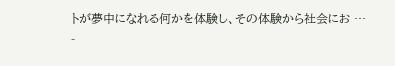トが夢中になれる何かを体験し、その体験から社会にお …
-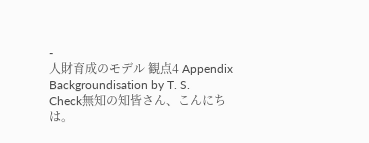-
人財育成のモデル 観点4 Appendix Backgroundisation by T. S.
Check無知の知皆さん、こんにちは。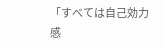「すべては自己効力感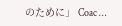のために」 Coac …